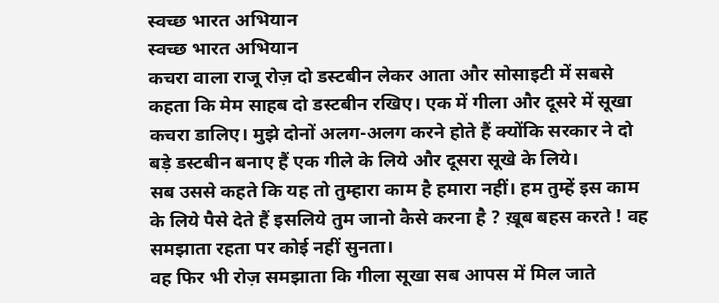स्वच्छ भारत अभियान
स्वच्छ भारत अभियान
कचरा वाला राजू रोज़ दो डस्टबीन लेकर आता और सोसाइटी में सबसे कहता कि मेम साहब दो डस्टबीन रखिए। एक में गीला और दूसरे में सूखा कचरा डालिए। मुझे दोनों अलग-अलग करने होते हैं क्योंकि सरकार ने दो बड़े डस्टबीन बनाए हैं एक गीले के लिये और दूसरा सूखे के लिये।
सब उससे कहते कि यह तो तुम्हारा काम है हमारा नहीं। हम तुम्हें इस काम के लिये पैसे देते हैं इसलिये तुम जानो कैसे करना है ? ख़ूब बहस करते ! वह समझाता रहता पर कोई नहीं सुनता।
वह फिर भी रोज़ समझाता कि गीला सूखा सब आपस में मिल जाते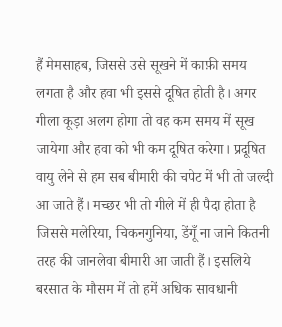हैं मेमसाहब, जिससे उसे सूखने में काफ़ी समय लगता है और हवा भी इससे दूषित होती है। अगर गीला कूड़ा अलग होगा तो वह कम समय में सूख जायेगा और हवा को भी कम दूषित करेगा। प्रदूषित वायु लेने से हम सब बीमारी की चपेट में भी तो जल्दी आ जाते हैं। मच्छर भी तो गीले में ही पैदा होता है जिससे मलेरिया, चिकनगुनिया, डेंगूँ ना जाने कितनी तरह की जानलेवा बीमारी आ जाती हैं। इसलिये बरसात के मौसम में तो हमें अधिक सावधानी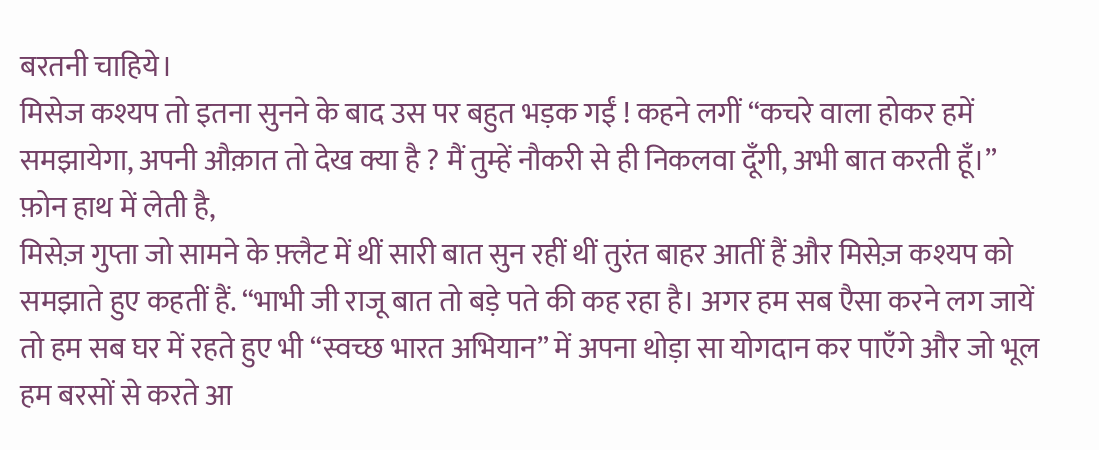बरतनी चाहिये।
मिसेज कश्यप तो इतना सुनने के बाद उस पर बहुत भड़क गईं ! कहने लगीं “कचरे वाला होकर हमें समझायेगा, अपनी औक़ात तो देख क्या है ? मैं तुम्हें नौकरी से ही निकलवा दूँगी, अभी बात करती हूँ।” फ़ोन हाथ में लेती है,
मिसेज़ गुप्ता जो सामने के फ़्लैट में थीं सारी बात सुन रहीं थीं तुरंत बाहर आतीं हैं और मिसेज़ कश्यप को समझाते हुए कहतीं हैं. “भाभी जी राजू बात तो बड़े पते की कह रहा है। अगर हम सब एैसा करने लग जायें तो हम सब घर में रहते हुए भी “स्वच्छ भारत अभियान” में अपना थोड़ा सा योगदान कर पाएँगे और जो भूल हम बरसों से करते आ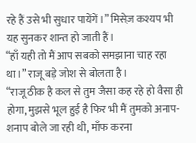रहे हैं उसे भी सुधार पायेंगें।” मिसेज़ कश्यप भी यह सुनकर शान्त हो जाती हैं।
“हाँ यही तो मैं आप सबको समझाना चाह रहा था।” राजू बड़े जोश से बोलता है।
“राजू ठीक है कल से तुम जैसा कह रहे हो वैसा ही होगा, मुझसे भूल हुई है फिर भी मैं तुमको अनाप-शनाप बोले जा रही थी, माँफ करना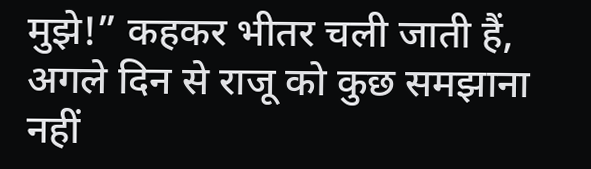मुझे!” कहकर भीतर चली जाती हैं,
अगले दिन से राजू को कुछ समझाना नहीं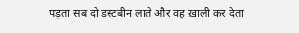पड़ता सब दो डस्टबीन लाते और वह ख़ाली कर देता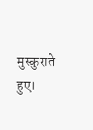मुस्कुराते हुए।